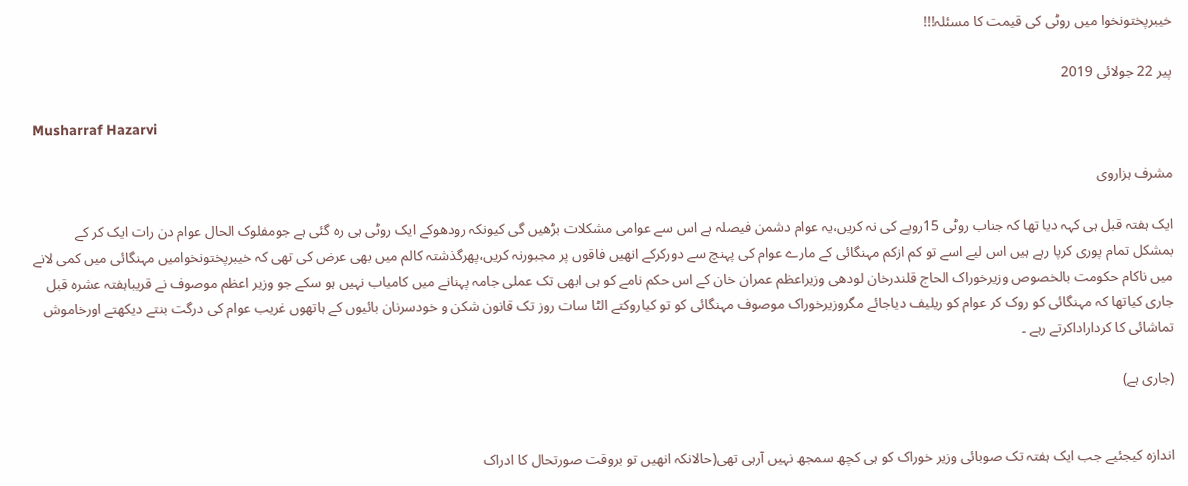خیبرپختونخوا میں روٹی کی قیمت کا مسئلہ!!!

پیر 22 جولائی 2019

Musharraf Hazarvi

مشرف ہزاروی

ایک ہفتہ قبل ہی کہہ دیا تھا کہ جناب روٹی 15روپے کی نہ کریں،یہ عوام دشمن فیصلہ ہے اس سے عوامی مشکلات بڑھیں گی کیونکہ رودھوکے ایک روٹی ہی رہ گئی ہے جومفلوک الحال عوام دن رات ایک کر کے بمشکل تمام پوری کرپا رہے ہیں اس لیے اسے تو کم ازکم مہنگائی کے مارے عوام کی پہنچ سے دورکرکے انھیں فاقوں پر مجبورنہ کریں،پھرگذشتہ کالم میں بھی عرض کی تھی کہ خیبرپختونخوامیں مہنگائی میں کمی لانے میں ناکام حکومت بالخصوص وزیرخوراک الحاج قلندرخان لودھی وزیراعظم عمران خان کے اس حکم نامے کو ہی ابھی تک عملی جامہ پہنانے میں کامیاب نہیں ہو سکے جو وزیر اعظم موصوف نے قریباہفتہ عشرہ قبل جاری کیاتھا کہ مہنگائی کو روک کر عوام کو ریلیف دیاجائے مگروزیرخوراک موصوف مہنگائی کو تو کیاروکتے الٹا سات روز تک قانون شکن و خودسرنان بائیوں کے ہاتھوں غریب عوام کی درگت بنتے دیکھتے اورخاموش تماشائی کا کرداراداکرتے رہے ۔

(جاری ہے)


اندازہ کیجئیے جب ایک ہفتہ تک صوبائی وزیر خوراک کو ہی کچھ سمجھ نہیں آرہی تھی(حالانکہ انھیں تو بروقت صورتحال کا ادراک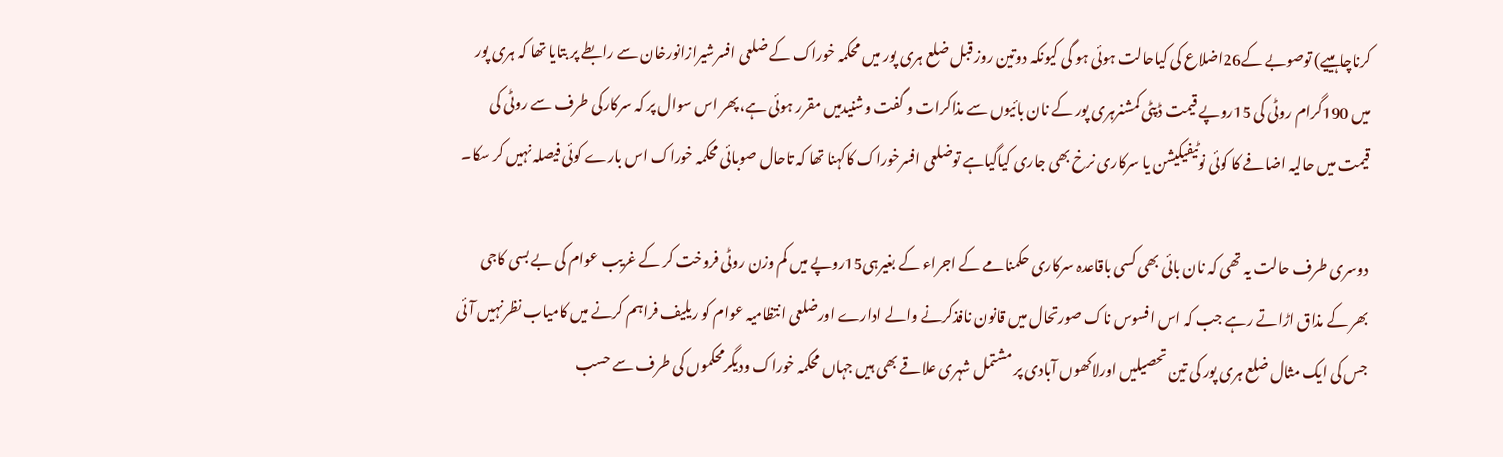کرناچاہییے) توصوبے کے26اضلاع کی کیاحالت ہوئی ہو گی کیونکہ دوتین روز قبل ضلع ہری پور میں محکمہ خوراک کے ضلعی افسرشیرازانورخان سے رابطے پر بتایا تھا کہ ہری پور میں 190گرام روٹی کی 15روپے قیمت ڈپٹی کمشنرہری پور کے نان بائیوں سے مذاکرات و گفت وشنیدمیں مقرر ہوئی ہے،پھر اس سوال پر کہ سرکارکی طرف سے روٹی کی قیمت میں حالیہ اضافے کا کوئی نوٹیفیکیشن یا سرکاری نرخ بھی جاری کیاگیاہے توضلعی افسرخوراک کاکہنا تھا کہ تاحال صوبائی محکمہ خوراک اس بارے کوئی فیصلہ نہیں کر سکا۔

دوسری طرف حالت یہ تھی کہ نان بائی بھی کسی باقاعدہ سرکاری حکمنامے کے اجراء کے بغیرہی15روپے میں کم وزن روٹی فروخت کر کے غریب عوام کی بے بسی کاجی بھر کے مذاق اڑاتے رہے جب کہ اس افسوس ناک صورتحال میں قانون نافذکرنے والے ادارے اورضلعی انتظامیہ عوام کو ریلیف فراہم کرنے میں کامیاب نظرنہیں آئی جس کی ایک مثال ضلع ہری پور کی تین تحصیلیں اورلاکھوں آبادی پر مشتمل شہری علاقے بھی ہیں جہاں محکمہ خوراک ودیگرمحکموں کی طرف سے حسب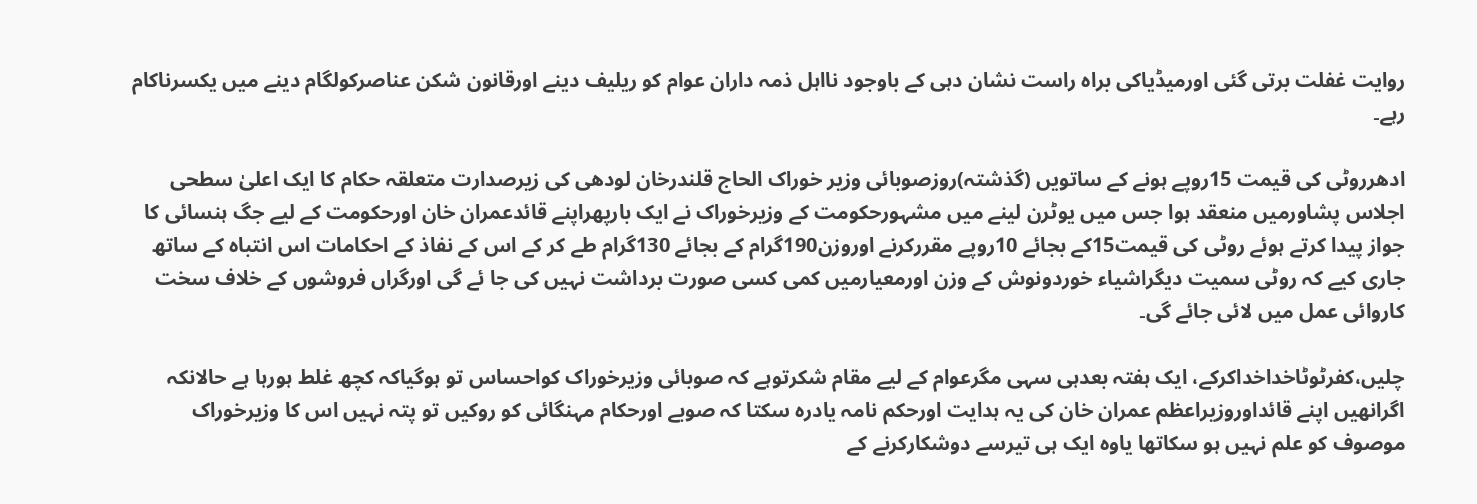روایت غفلت برتی گئی اورمیڈیاکی براہ راست نشان دہی کے باوجود نااہل ذمہ داران عوام کو ریلیف دینے اورقانون شکن عناصرکولگام دینے میں یکسرناکام رہے۔

ادھرروٹی کی قیمت 15روپے ہونے کے ساتویں (گذشتہ)روزصوبائی وزیر خوراک الحاج قلندرخان لودھی کی زیرصدارت متعلقہ حکام کا ایک اعلیٰ سطحی اجلاس پشاورمیں منعقد ہوا جس میں یوٹرن لینے میں مشہورحکومت کے وزیرخوراک نے ایک بارپھراپنے قائدعمران خان اورحکومت کے لیے جگ ہنسائی کا جواز پیدا کرتے ہوئے روٹی کی قیمت15کے بجائے 10روپے مقررکرنے اوروزن190گرام کے بجائے 130گرام طے کر کے اس کے نفاذ کے احکامات اس انتباہ کے ساتھ جاری کیے کہ روٹی سمیت دیگراشیاء خوردونوش کے وزن اورمعیارمیں کمی کسی صورت برداشت نہیں کی جا ئے گی اورگراں فروشوں کے خلاف سخت کاروائی عمل میں لائی جائے گی۔

چلیں،کفرٹوٹاخداخداکرکے، ایک ہفتہ بعدہی سہی مگرعوام کے لیے مقام شکرتوہے کہ صوبائی وزیرخوراک کواحساس تو ہوگیاکہ کچھ غلط ہورہا ہے حالانکہ اگرانھیں اپنے قائداوروزیراعظم عمران خان کی یہ ہدایت اورحکم نامہ یادرہ سکتا کہ صوبے اورحکام مہنگائی کو روکیں تو پتہ نہیں اس کا وزیرخوراک موصوف کو علم نہیں ہو سکاتھا یاوہ ایک ہی تیرسے دوشکارکرنے کے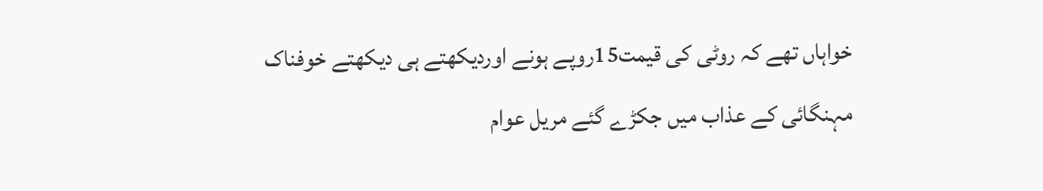خواہاں تھے کہ روٹی کی قیمت15روپے ہونے اوردیکھتے ہی دیکھتے خوفناک مہنگائی کے عذاب میں جکڑے گئے مریل عوام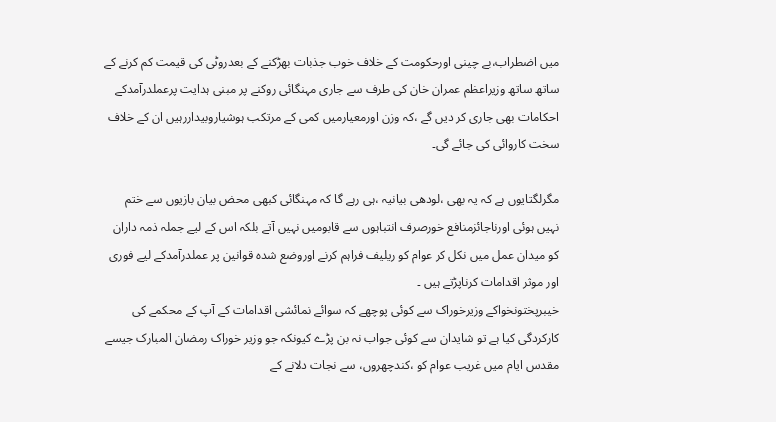میں اضطراب،بے چینی اورحکومت کے خلاف خوب جذبات بھڑکنے کے بعدروٹی کی قیمت کم کرنے کے ساتھ ساتھ وزیراعظم عمران خان کی طرف سے جاری مہنگائی روکنے پر مبنی ہدایت پرعملدرآمدکے احکامات بھی جاری کر دیں گے ،کہ وزن اورمعیارمیں کمی کے مرتکب ہوشیاروبیداررہیں ان کے خلاف سخت کاروائی کی جائے گی۔

مگرلگتایوں ہے کہ یہ بھی ،لودھی بیانیہ ،ہی رہے گا کہ مہنگائی کبھی محض بیان بازیوں سے ختم نہیں ہوئی اورناجائزمنافع خورصرف انتباہوں سے قابومیں نہیں آتے بلکہ اس کے لیے جملہ ذمہ داران کو میدان عمل میں نکل کر عوام کو ریلیف فراہم کرنے اوروضع شدہ قوانین پر عملدرآمدکے لیے فوری اور موثر اقدامات کرناپڑتے ہیں ۔
خیبرپختونخواکے وزیرخوراک سے کوئی پوچھے کہ سوائے نمائشی اقدامات کے آپ کے محکمے کی کارکردگی کیا ہے تو شایدان سے کوئی جواب نہ بن پڑے کیونکہ جو وزیر خوراک رمضان المبارک جیسے مقدس ایام میں غریب عوام کو ،کندچھروں، سے نجات دلانے کے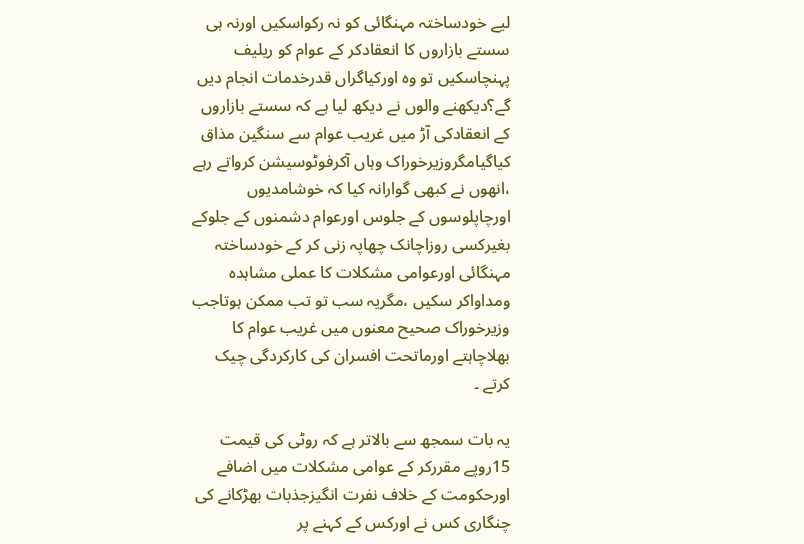لیے خودساختہ مہنگائی کو نہ رکواسکیں اورنہ ہی سستے بازاروں کا انعقادکر کے عوام کو ریلیف پہنچاسکیں تو وہ اورکیاگراں قدرخدمات انجام دیں گے؟دیکھنے والوں نے دیکھ لیا ہے کہ سستے بازاروں کے انعقادکی آڑ میں غریب عوام سے سنگین مذاق کیاگیامگروزیرخوراک وہاں آکرفوٹوسیشن کرواتے رہے ،انھوں نے کبھی گوارانہ کیا کہ خوشامدیوں اورچاپلوسوں کے جلوس اورعوام دشمنوں کے جلوکے بغیرکسی روزاچانک چھاپہ زنی کر کے خودساختہ مہنگائی اورعوامی مشکلات کا عملی مشاہدہ ومداواکر سکیں ،مگریہ سب تو تب ممکن ہوتاجب وزیرخوراک صحیح معنوں میں غریب عوام کا بھلاچاہتے اورماتحت افسران کی کارکردگی چیک کرتے ۔

یہ بات سمجھ سے بالاتر ہے کہ روٹی کی قیمت 15روپے مقررکر کے عوامی مشکلات میں اضافے اورحکومت کے خلاف نفرت انگیزجذبات بھڑکانے کی چنگاری کس نے اورکس کے کہنے پر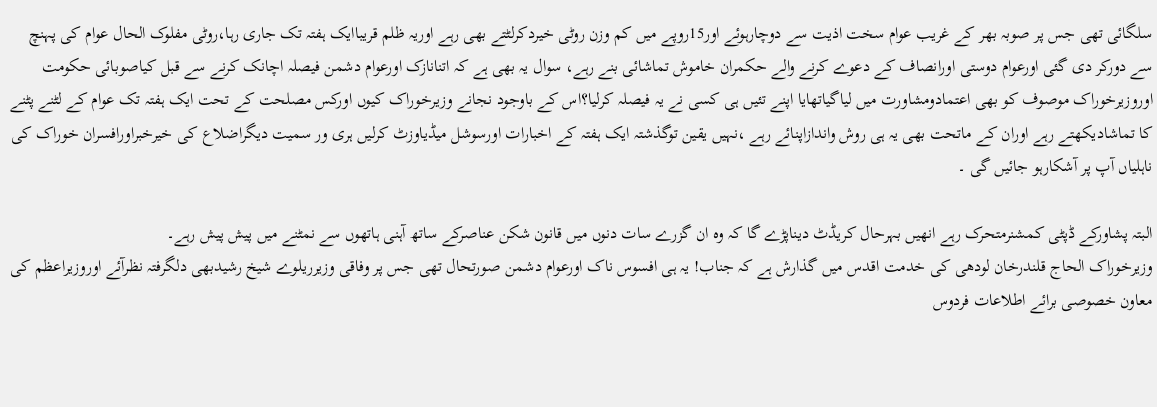سلگائی تھی جس پر صوبہ بھر کے غریب عوام سخت اذیت سے دوچارہوئے اور15روپے میں کم وزن روٹی خیردکرلٹتے بھی رہے اوریہ ظلم قریباایک ہفتہ تک جاری رہا،روٹی مفلوک الحال عوام کی پہنچ سے دورکر دی گئی اورعوام دوستی اورانصاف کے دعوے کرنے والے حکمران خاموش تماشائی بنے رہے، سوال یہ بھی ہے کہ اتنانازک اورعوام دشمن فیصلہ اچانک کرنے سے قبل کیاصوبائی حکومت اوروزیرخوراک موصوف کو بھی اعتمادومشاورت میں لیاگیاتھایا اپنے تئیں ہی کسی نے یہ فیصلہ کرلیا؟اس کے باوجود نجانے وزیرخوراک کیوں اورکس مصلحت کے تحت ایک ہفتہ تک عوام کے لٹنے پٹنے کا تماشادیکھتے رہے اوران کے ماتحت بھی یہ ہی روش واندازاپنائے رہے ،نہیں یقین توگذشتہ ایک ہفتہ کے اخبارات اورسوشل میڈیاوزٹ کرلیں ہری ور سمیت دیگراضلاع کی خیرخبراورافسران خوراک کی ناہلیاں آپ پر آشکارہو جائیں گی ۔

البتہ پشاورکے ڈپٹی کمشنرمتحرک رہے انھیں بہرحال کریڈٹ دیناپڑے گا کہ وہ ان گزرے سات دنوں میں قانون شکن عناصرکے ساتھ آہنی ہاتھوں سے نمٹنے میں پیش پیش رہے۔
وزیرخوراک الحاج قلندرخان لودھی کی خدمت اقدس میں گذارش ہے کہ جناب! یہ ہی افسوس ناک اورعوام دشمن صورتحال تھی جس پر وفاقی وزیرریلوے شیخ رشیدبھی دلگرفتہ نظرآئے اوروزیراعظم کی معاون خصوصی برائے اطلاعات فردوس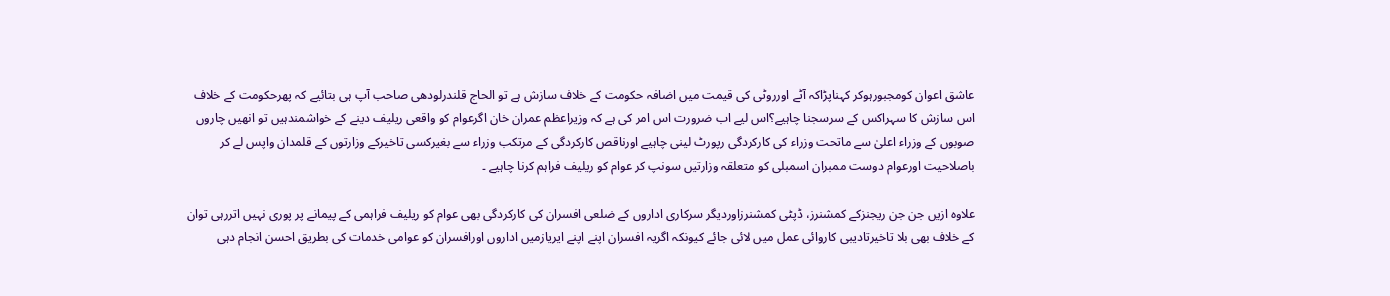عاشق اعوان کومجبورہوکر کہناپڑاکہ آٹے اورروٹی کی قیمت میں اضافہ حکومت کے خلاف سازش ہے تو الحاج قلندرلودھی صاحب آپ ہی بتائیے کہ پھرحکومت کے خلاف اس سازش کا سہراکس کے سرسجنا چاہیے؟اس لیے اب ضرورت اس امر کی ہے کہ وزیراعظم عمران خان اگرعوام کو واقعی ریلیف دینے کے خواشمندہیں تو انھیں چاروں صوبوں کے وزراء اعلیٰ سے ماتحت وزراء کی کارکردگی رپورٹ لینی چاہیے اورناقص کارکردگی کے مرتکب وزراء سے بغیرکسی تاخیرکے وزارتوں کے قلمدان واپس لے کر باصلاحیت اورعوام دوست ممبران اسمبلی کو متعلقہ وزارتیں سونپ کر عوام کو ریلیف فراہم کرنا چاہیے ۔

علاوہ ازیں جن جن ریجنزکے کمشنرز، ڈپٹی کمشنرزاوردیگر سرکاری اداروں کے ضلعی افسران کی کارکردگی بھی عوام کو ریلیف فراہمی کے پیمانے پر پوری نہیں اتررہی توان کے خلاف بھی بلا تاخیرتادیبی کاروائی عمل میں لائی جائے کیونکہ اگریہ افسران اپنے اپنے ایریازمیں اداروں اورافسران کو عوامی خدمات کی بطریق احسن انجام دہی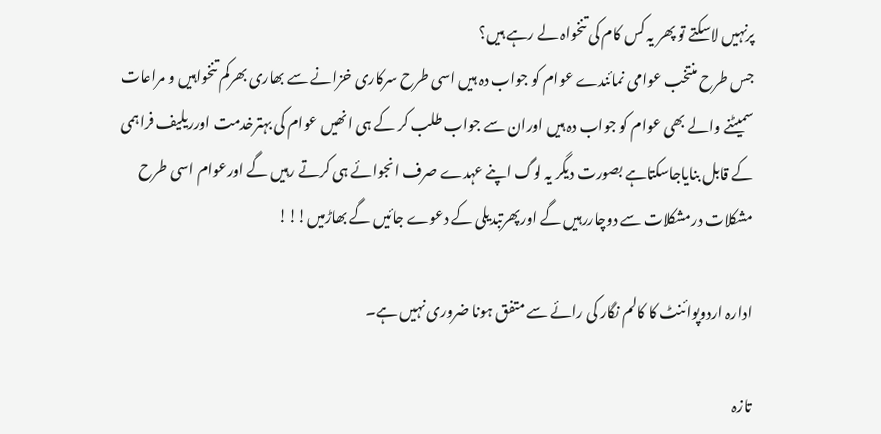پرنہیں لاسکتے تو پھر یہ کس کام کی تنخواہ لے رہے ہیں؟
جس طرح منتخب عوامی نمائندے عوام کو جواب دہ ہیں اسی طرح سرکاری خزانے سے بھاری بھرکم تنخواہیں و مراعات سمیٹنے والے بھی عوام کو جواب دہ ہیں اوران سے جواب طلب کر کے ہی انھیں عوام کی بہترخدمت اورریلیف فراہمی کے قابل بنایاجاسکتاہے بصورت دیگر یہ لوگ اپنے عہدے صرف انجوائے ہی کرتے رہیں گے اورعوام اسی طرح مشکلات درمشکلات سے دوچاررہیں گے اورپھرتبدیلی کے دعوے جائیں گے بھاڑمیں!!!

ادارہ اردوپوائنٹ کا کالم نگار کی رائے سے متفق ہونا ضروری نہیں ہے۔

تازہ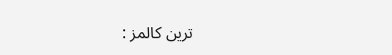ترین کالمز :